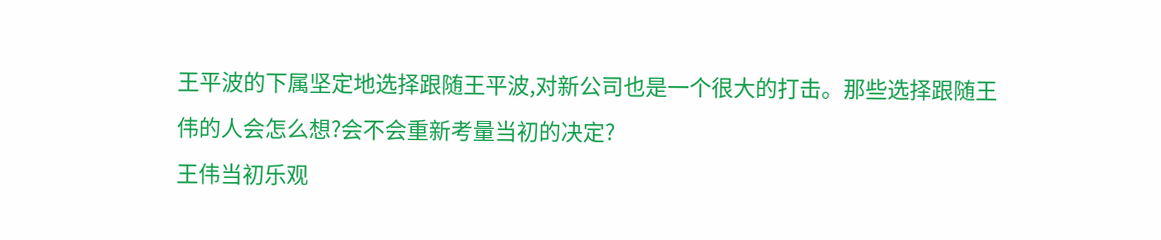王平波的下属坚定地选择跟随王平波,对新公司也是一个很大的打击。那些选择跟随王伟的人会怎么想?会不会重新考量当初的决定?
王伟当初乐观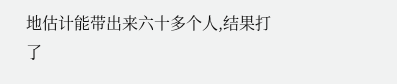地估计能带出来六十多个人,结果打了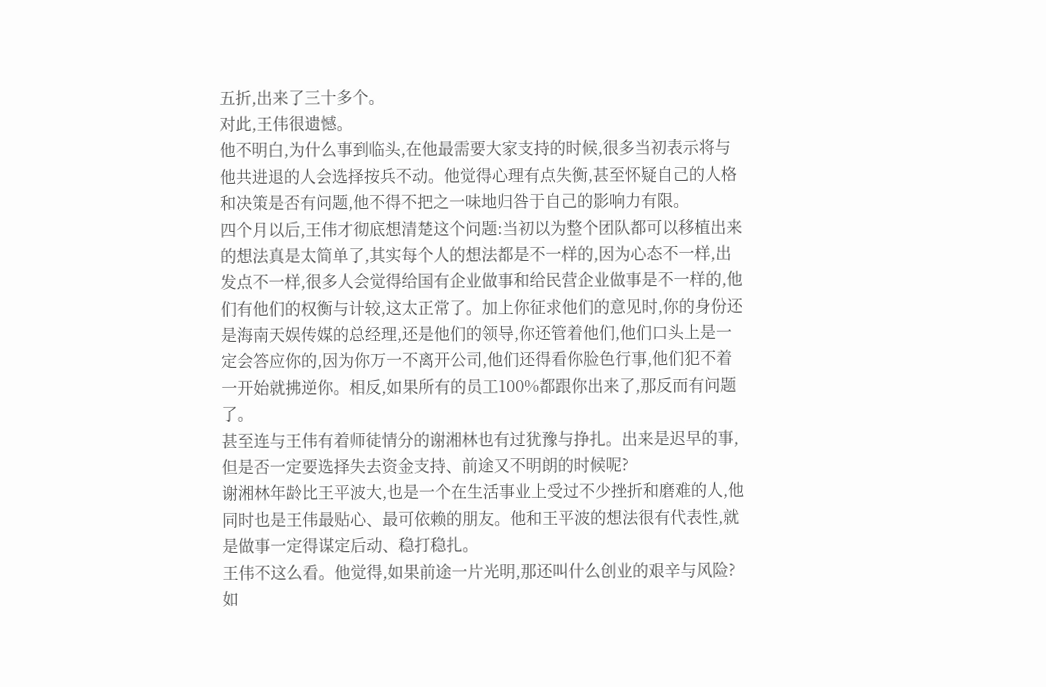五折,出来了三十多个。
对此,王伟很遗憾。
他不明白,为什么事到临头,在他最需要大家支持的时候,很多当初表示将与他共进退的人会选择按兵不动。他觉得心理有点失衡,甚至怀疑自己的人格和决策是否有问题,他不得不把之一味地归咎于自己的影响力有限。
四个月以后,王伟才彻底想清楚这个问题:当初以为整个团队都可以移植出来的想法真是太简单了,其实每个人的想法都是不一样的,因为心态不一样,出发点不一样,很多人会觉得给国有企业做事和给民营企业做事是不一样的,他们有他们的权衡与计较,这太正常了。加上你征求他们的意见时,你的身份还是海南天娱传媒的总经理,还是他们的领导,你还管着他们,他们口头上是一定会答应你的,因为你万一不离开公司,他们还得看你脸色行事,他们犯不着一开始就拂逆你。相反,如果所有的员工100%都跟你出来了,那反而有问题了。
甚至连与王伟有着师徒情分的谢湘林也有过犹豫与挣扎。出来是迟早的事,但是否一定要选择失去资金支持、前途又不明朗的时候呢?
谢湘林年龄比王平波大,也是一个在生活事业上受过不少挫折和磨难的人,他同时也是王伟最贴心、最可依赖的朋友。他和王平波的想法很有代表性,就是做事一定得谋定后动、稳打稳扎。
王伟不这么看。他觉得,如果前途一片光明,那还叫什么创业的艰辛与风险?如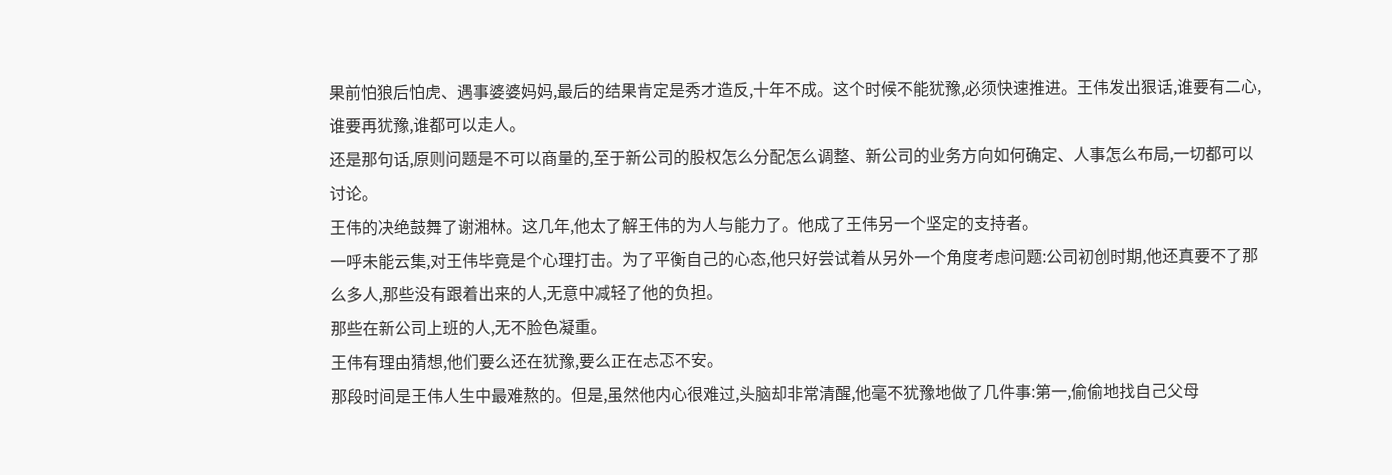果前怕狼后怕虎、遇事婆婆妈妈,最后的结果肯定是秀才造反,十年不成。这个时候不能犹豫,必须快速推进。王伟发出狠话,谁要有二心,谁要再犹豫,谁都可以走人。
还是那句话,原则问题是不可以商量的,至于新公司的股权怎么分配怎么调整、新公司的业务方向如何确定、人事怎么布局,一切都可以讨论。
王伟的决绝鼓舞了谢湘林。这几年,他太了解王伟的为人与能力了。他成了王伟另一个坚定的支持者。
一呼未能云集,对王伟毕竟是个心理打击。为了平衡自己的心态,他只好尝试着从另外一个角度考虑问题:公司初创时期,他还真要不了那么多人,那些没有跟着出来的人,无意中减轻了他的负担。
那些在新公司上班的人,无不脸色凝重。
王伟有理由猜想,他们要么还在犹豫,要么正在忐忑不安。
那段时间是王伟人生中最难熬的。但是,虽然他内心很难过,头脑却非常清醒,他毫不犹豫地做了几件事:第一,偷偷地找自己父母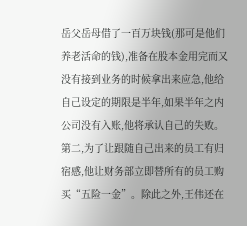岳父岳母借了一百万块钱(那可是他们养老活命的钱),准备在股本金用完而又没有接到业务的时候拿出来应急,他给自己设定的期限是半年,如果半年之内公司没有入账,他将承认自己的失败。第二,为了让跟随自己出来的员工有归宿感,他让财务部立即替所有的员工购买“五险一金”。除此之外,王伟还在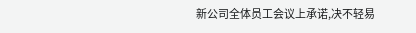新公司全体员工会议上承诺,决不轻易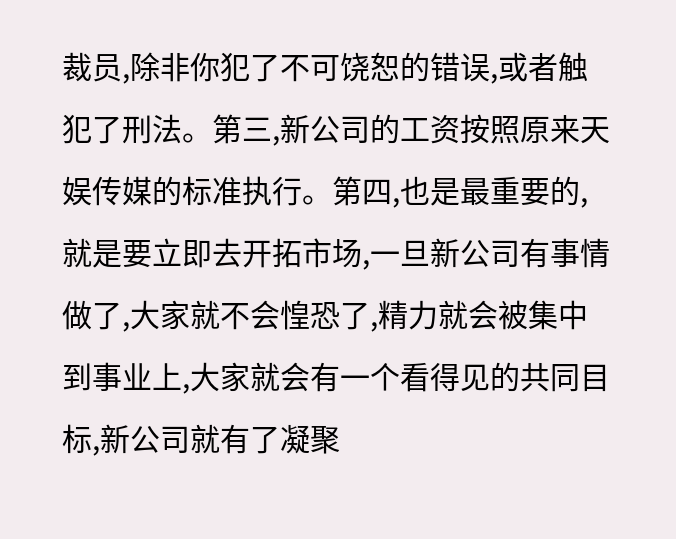裁员,除非你犯了不可饶恕的错误,或者触犯了刑法。第三,新公司的工资按照原来天娱传媒的标准执行。第四,也是最重要的,就是要立即去开拓市场,一旦新公司有事情做了,大家就不会惶恐了,精力就会被集中到事业上,大家就会有一个看得见的共同目标,新公司就有了凝聚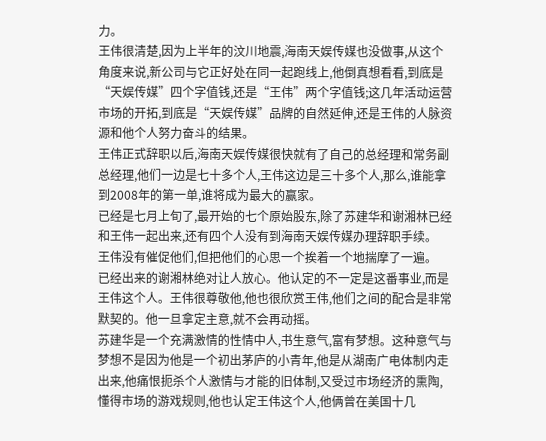力。
王伟很清楚,因为上半年的汶川地震,海南天娱传媒也没做事,从这个角度来说,新公司与它正好处在同一起跑线上,他倒真想看看,到底是“天娱传媒”四个字值钱,还是“王伟”两个字值钱;这几年活动运营市场的开拓,到底是“天娱传媒”品牌的自然延伸,还是王伟的人脉资源和他个人努力奋斗的结果。
王伟正式辞职以后,海南天娱传媒很快就有了自己的总经理和常务副总经理,他们一边是七十多个人,王伟这边是三十多个人,那么,谁能拿到2008年的第一单,谁将成为最大的赢家。
已经是七月上旬了,最开始的七个原始股东,除了苏建华和谢湘林已经和王伟一起出来,还有四个人没有到海南天娱传媒办理辞职手续。
王伟没有催促他们,但把他们的心思一个挨着一个地揣摩了一遍。
已经出来的谢湘林绝对让人放心。他认定的不一定是这番事业,而是王伟这个人。王伟很尊敬他,他也很欣赏王伟,他们之间的配合是非常默契的。他一旦拿定主意,就不会再动摇。
苏建华是一个充满激情的性情中人,书生意气,富有梦想。这种意气与梦想不是因为他是一个初出茅庐的小青年,他是从湖南广电体制内走出来,他痛恨扼杀个人激情与才能的旧体制,又受过市场经济的熏陶,懂得市场的游戏规则,他也认定王伟这个人,他俩曾在美国十几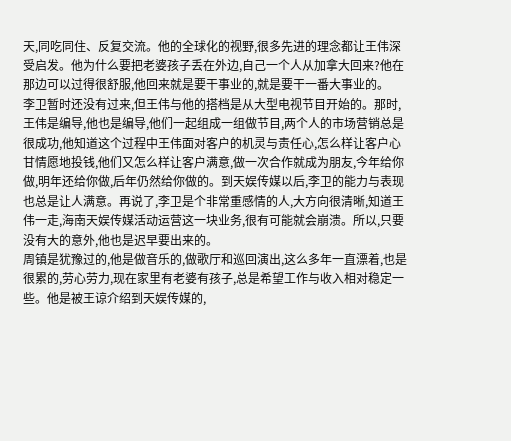天,同吃同住、反复交流。他的全球化的视野,很多先进的理念都让王伟深受启发。他为什么要把老婆孩子丢在外边,自己一个人从加拿大回来?他在那边可以过得很舒服,他回来就是要干事业的,就是要干一番大事业的。
李卫暂时还没有过来,但王伟与他的搭档是从大型电视节目开始的。那时,王伟是编导,他也是编导,他们一起组成一组做节目,两个人的市场营销总是很成功,他知道这个过程中王伟面对客户的机灵与责任心,怎么样让客户心甘情愿地投钱,他们又怎么样让客户满意,做一次合作就成为朋友,今年给你做,明年还给你做,后年仍然给你做的。到天娱传媒以后,李卫的能力与表现也总是让人满意。再说了,李卫是个非常重感情的人,大方向很清晰,知道王伟一走,海南天娱传媒活动运营这一块业务,很有可能就会崩溃。所以,只要没有大的意外,他也是迟早要出来的。
周镇是犹豫过的,他是做音乐的,做歌厅和巡回演出,这么多年一直漂着,也是很累的,劳心劳力,现在家里有老婆有孩子,总是希望工作与收入相对稳定一些。他是被王谅介绍到天娱传媒的,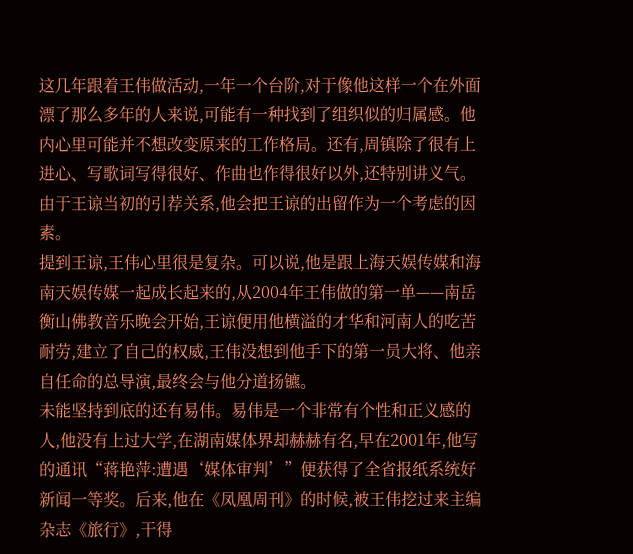这几年跟着王伟做活动,一年一个台阶,对于像他这样一个在外面漂了那么多年的人来说,可能有一种找到了组织似的归属感。他内心里可能并不想改变原来的工作格局。还有,周镇除了很有上进心、写歌词写得很好、作曲也作得很好以外,还特别讲义气。由于王谅当初的引荐关系,他会把王谅的出留作为一个考虑的因素。
提到王谅,王伟心里很是复杂。可以说,他是跟上海天娱传媒和海南天娱传媒一起成长起来的,从2004年王伟做的第一单——南岳衡山佛教音乐晚会开始,王谅便用他横溢的才华和河南人的吃苦耐劳,建立了自己的权威,王伟没想到他手下的第一员大将、他亲自任命的总导演,最终会与他分道扬镳。
未能坚持到底的还有易伟。易伟是一个非常有个性和正义感的人,他没有上过大学,在湖南媒体界却赫赫有名,早在2001年,他写的通讯“蒋艳萍:遭遇‘媒体审判’”便获得了全省报纸系统好新闻一等奖。后来,他在《凤凰周刊》的时候,被王伟挖过来主编杂志《旅行》,干得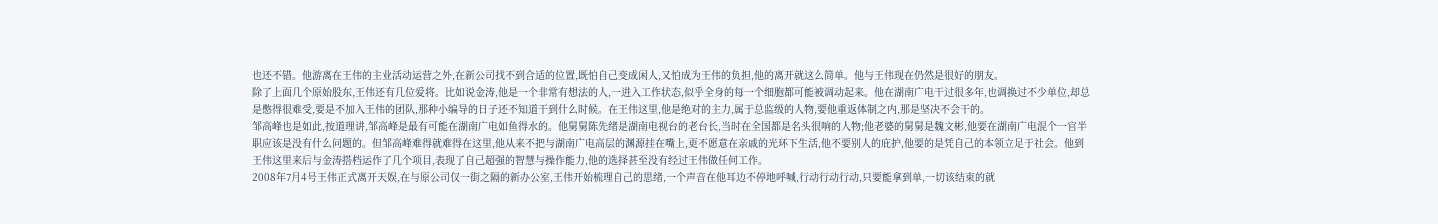也还不错。他游离在王伟的主业活动运营之外,在新公司找不到合适的位置,既怕自己变成闲人,又怕成为王伟的负担,他的离开就这么简单。他与王伟现在仍然是很好的朋友。
除了上面几个原始股东,王伟还有几位爱将。比如说金涛,他是一个非常有想法的人,一进入工作状态,似乎全身的每一个细胞都可能被调动起来。他在湖南广电干过很多年,也调换过不少单位,却总是憋得很难受,要是不加入王伟的团队,那种小编导的日子还不知道干到什么时候。在王伟这里,他是绝对的主力,属于总监级的人物,要他重返体制之内,那是坚决不会干的。
邹高峰也是如此,按道理讲,邹高峰是最有可能在湖南广电如鱼得水的。他舅舅陈先绪是湖南电视台的老台长,当时在全国都是名头很响的人物;他老婆的舅舅是魏文彬,他要在湖南广电混个一官半职应该是没有什么问题的。但邹高峰难得就难得在这里,他从来不把与湖南广电高层的渊源挂在嘴上,更不愿意在亲戚的光环下生活,他不要别人的庇护,他要的是凭自己的本领立足于社会。他到王伟这里来后与金涛搭档运作了几个项目,表现了自己超强的智慧与操作能力,他的选择甚至没有经过王伟做任何工作。
2008年7月4号王伟正式离开天娱,在与原公司仅一街之隔的新办公室,王伟开始梳理自己的思绪,一个声音在他耳边不停地呼喊,行动行动行动,只要能拿到单,一切该结束的就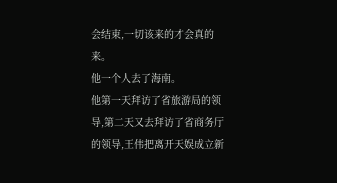会结束,一切该来的才会真的来。
他一个人去了海南。
他第一天拜访了省旅游局的领导,第二天又去拜访了省商务厅的领导,王伟把离开天娱成立新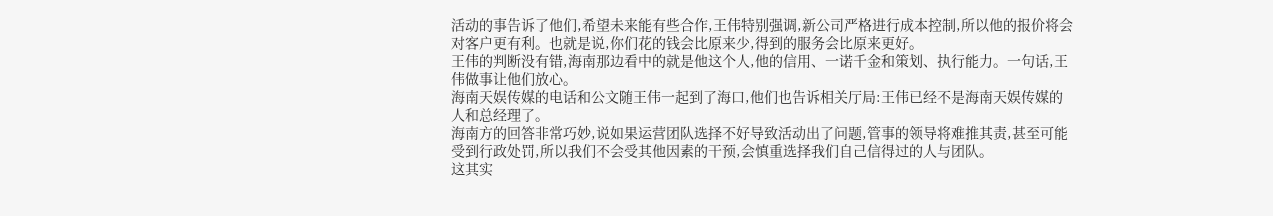活动的事告诉了他们,希望未来能有些合作,王伟特别强调,新公司严格进行成本控制,所以他的报价将会对客户更有利。也就是说,你们花的钱会比原来少,得到的服务会比原来更好。
王伟的判断没有错,海南那边看中的就是他这个人,他的信用、一诺千金和策划、执行能力。一句话,王伟做事让他们放心。
海南天娱传媒的电话和公文随王伟一起到了海口,他们也告诉相关厅局:王伟已经不是海南天娱传媒的人和总经理了。
海南方的回答非常巧妙,说如果运营团队选择不好导致活动出了问题,管事的领导将难推其责,甚至可能受到行政处罚,所以我们不会受其他因素的干预,会慎重选择我们自己信得过的人与团队。
这其实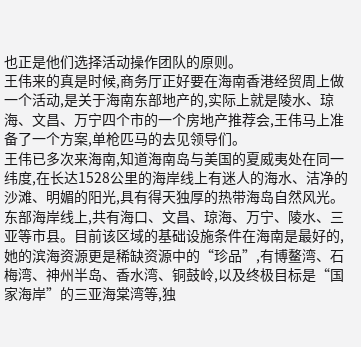也正是他们选择活动操作团队的原则。
王伟来的真是时候,商务厅正好要在海南香港经贸周上做一个活动,是关于海南东部地产的,实际上就是陵水、琼海、文昌、万宁四个市的一个房地产推荐会,王伟马上准备了一个方案,单枪匹马的去见领导们。
王伟已多次来海南,知道海南岛与美国的夏威夷处在同一纬度,在长达1528公里的海岸线上有迷人的海水、洁净的沙滩、明媚的阳光,具有得天独厚的热带海岛自然风光。东部海岸线上,共有海口、文昌、琼海、万宁、陵水、三亚等市县。目前该区域的基础设施条件在海南是最好的,她的滨海资源更是稀缺资源中的“珍品”,有博鳌湾、石梅湾、神州半岛、香水湾、铜鼓岭,以及终极目标是“国家海岸”的三亚海棠湾等,独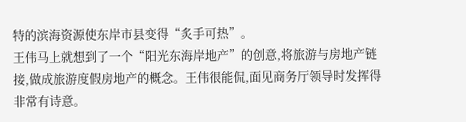特的滨海资源使东岸市县变得“炙手可热”。
王伟马上就想到了一个“阳光东海岸地产”的创意,将旅游与房地产链接,做成旅游度假房地产的概念。王伟很能侃,面见商务厅领导时发挥得非常有诗意。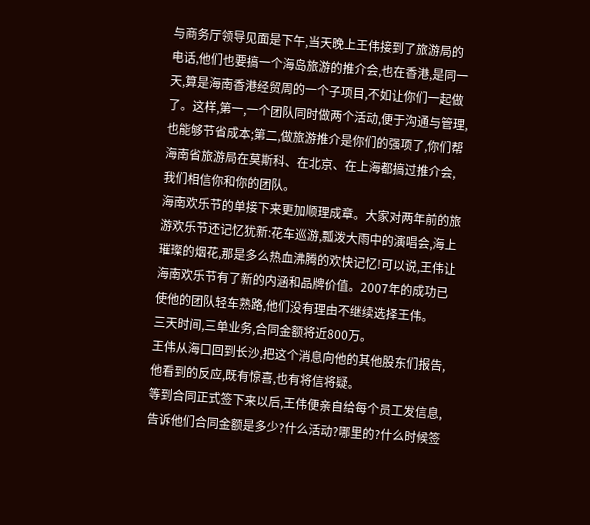与商务厅领导见面是下午,当天晚上王伟接到了旅游局的电话,他们也要搞一个海岛旅游的推介会,也在香港,是同一天,算是海南香港经贸周的一个子项目,不如让你们一起做了。这样,第一,一个团队同时做两个活动,便于沟通与管理,也能够节省成本;第二,做旅游推介是你们的强项了,你们帮海南省旅游局在莫斯科、在北京、在上海都搞过推介会,我们相信你和你的团队。
海南欢乐节的单接下来更加顺理成章。大家对两年前的旅游欢乐节还记忆犹新:花车巡游,瓢泼大雨中的演唱会,海上璀璨的烟花,那是多么热血沸腾的欢快记忆!可以说,王伟让海南欢乐节有了新的内涵和品牌价值。2007年的成功已使他的团队轻车熟路,他们没有理由不继续选择王伟。
三天时间,三单业务,合同金额将近800万。
王伟从海口回到长沙,把这个消息向他的其他股东们报告,他看到的反应,既有惊喜,也有将信将疑。
等到合同正式签下来以后,王伟便亲自给每个员工发信息,告诉他们合同金额是多少?什么活动?哪里的?什么时候签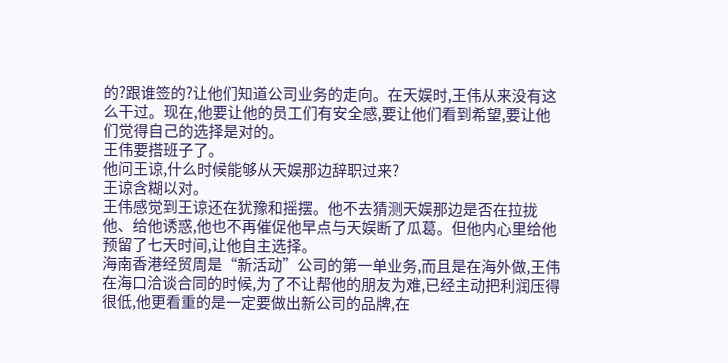的?跟谁签的?让他们知道公司业务的走向。在天娱时,王伟从来没有这么干过。现在,他要让他的员工们有安全感,要让他们看到希望,要让他们觉得自己的选择是对的。
王伟要搭班子了。
他问王谅,什么时候能够从天娱那边辞职过来?
王谅含糊以对。
王伟感觉到王谅还在犹豫和摇摆。他不去猜测天娱那边是否在拉拢他、给他诱惑,他也不再催促他早点与天娱断了瓜葛。但他内心里给他预留了七天时间,让他自主选择。
海南香港经贸周是“新活动”公司的第一单业务,而且是在海外做,王伟在海口洽谈合同的时候,为了不让帮他的朋友为难,已经主动把利润压得很低,他更看重的是一定要做出新公司的品牌,在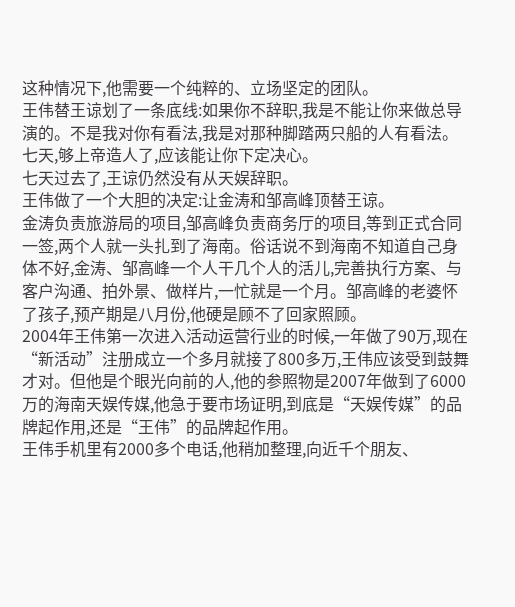这种情况下,他需要一个纯粹的、立场坚定的团队。
王伟替王谅划了一条底线:如果你不辞职,我是不能让你来做总导演的。不是我对你有看法,我是对那种脚踏两只船的人有看法。七天,够上帝造人了,应该能让你下定决心。
七天过去了,王谅仍然没有从天娱辞职。
王伟做了一个大胆的决定:让金涛和邹高峰顶替王谅。
金涛负责旅游局的项目,邹高峰负责商务厅的项目,等到正式合同一签,两个人就一头扎到了海南。俗话说不到海南不知道自己身体不好,金涛、邹高峰一个人干几个人的活儿,完善执行方案、与客户沟通、拍外景、做样片,一忙就是一个月。邹高峰的老婆怀了孩子,预产期是八月份,他硬是顾不了回家照顾。
2004年王伟第一次进入活动运营行业的时候,一年做了90万,现在“新活动”注册成立一个多月就接了800多万,王伟应该受到鼓舞才对。但他是个眼光向前的人,他的参照物是2007年做到了6000万的海南天娱传媒,他急于要市场证明,到底是“天娱传媒”的品牌起作用,还是“王伟”的品牌起作用。
王伟手机里有2000多个电话,他稍加整理,向近千个朋友、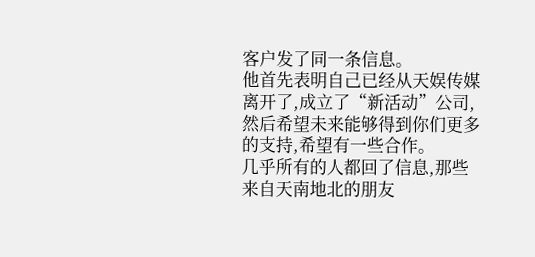客户发了同一条信息。
他首先表明自己已经从天娱传媒离开了,成立了“新活动”公司,然后希望未来能够得到你们更多的支持,希望有一些合作。
几乎所有的人都回了信息,那些来自天南地北的朋友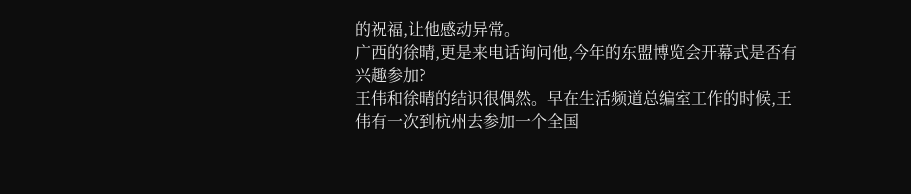的祝福,让他感动异常。
广西的徐晴,更是来电话询问他,今年的东盟博览会开幕式是否有兴趣参加?
王伟和徐晴的结识很偶然。早在生活频道总编室工作的时候,王伟有一次到杭州去参加一个全国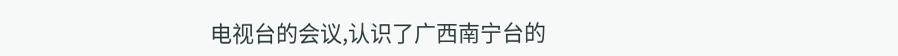电视台的会议,认识了广西南宁台的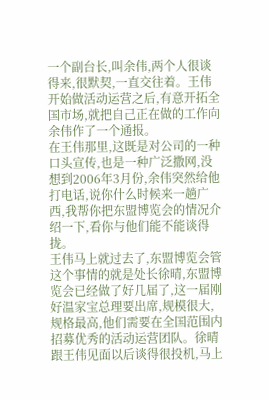一个副台长,叫余伟,两个人很谈得来,很默契,一直交往着。王伟开始做活动运营之后,有意开拓全国市场,就把自己正在做的工作向余伟作了一个通报。
在王伟那里,这既是对公司的一种口头宣传,也是一种广泛撒网,没想到2006年3月份,余伟突然给他打电话,说你什么时候来一趟广西,我帮你把东盟博览会的情况介绍一下,看你与他们能不能谈得拢。
王伟马上就过去了,东盟博览会管这个事情的就是处长徐晴,东盟博览会已经做了好几届了,这一届刚好温家宝总理要出席,规模很大,规格最高,他们需要在全国范围内招募优秀的活动运营团队。徐晴跟王伟见面以后谈得很投机,马上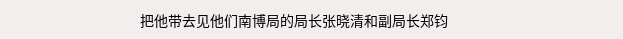把他带去见他们南博局的局长张晓清和副局长郑钧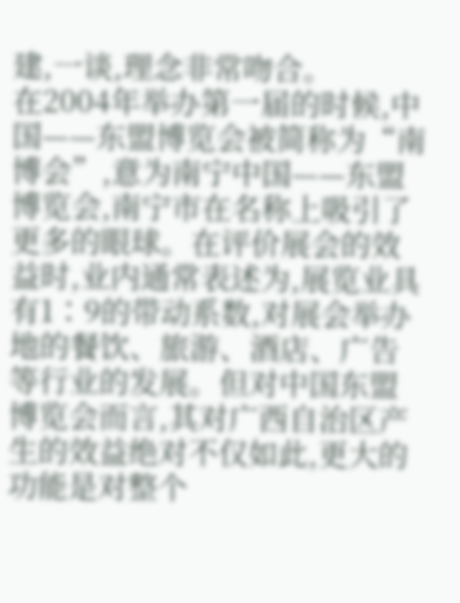建,一谈,理念非常吻合。
在2004年举办第一届的时候,中国——东盟博览会被简称为“南博会”,意为南宁中国——东盟博览会,南宁市在名称上吸引了更多的眼球。在评价展会的效益时,业内通常表述为,展览业具有1∶9的带动系数,对展会举办地的餐饮、旅游、酒店、广告等行业的发展。但对中国东盟博览会而言,其对广西自治区产生的效益绝对不仅如此,更大的功能是对整个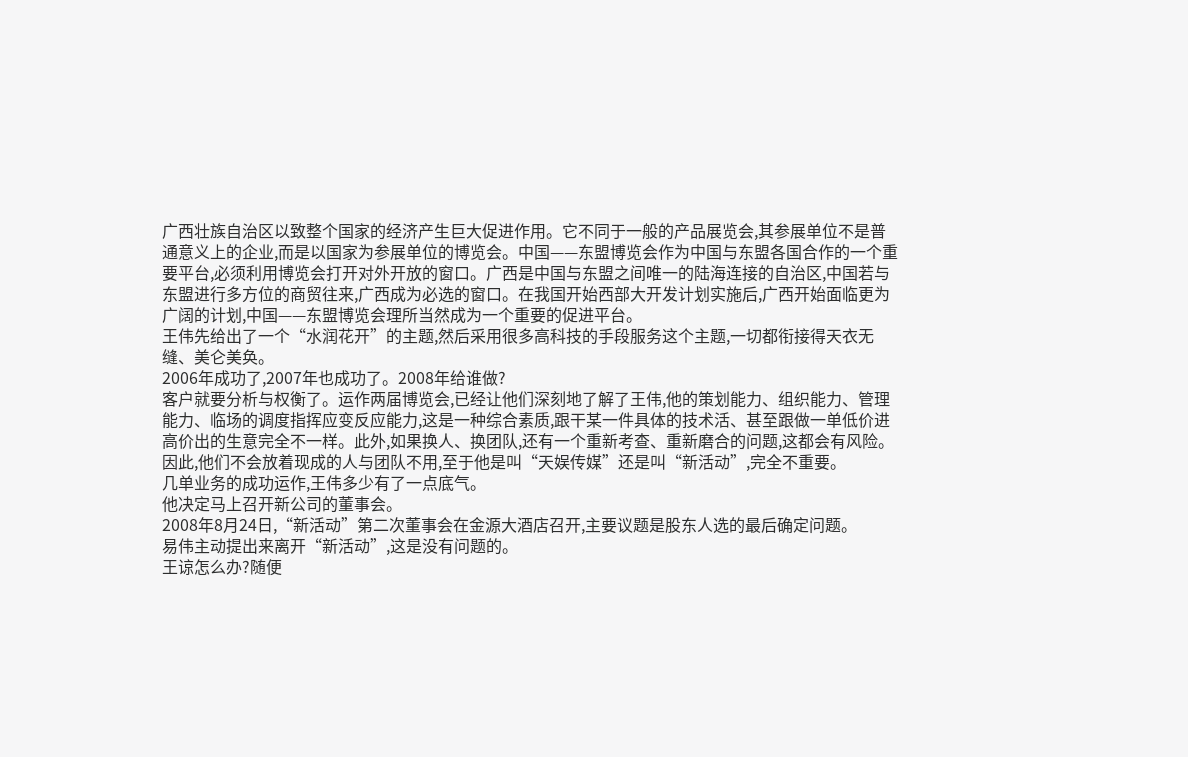广西壮族自治区以致整个国家的经济产生巨大促进作用。它不同于一般的产品展览会,其参展单位不是普通意义上的企业,而是以国家为参展单位的博览会。中国——东盟博览会作为中国与东盟各国合作的一个重要平台,必须利用博览会打开对外开放的窗口。广西是中国与东盟之间唯一的陆海连接的自治区,中国若与东盟进行多方位的商贸往来,广西成为必选的窗口。在我国开始西部大开发计划实施后,广西开始面临更为广阔的计划,中国——东盟博览会理所当然成为一个重要的促进平台。
王伟先给出了一个“水润花开”的主题,然后采用很多高科技的手段服务这个主题,一切都衔接得天衣无缝、美仑美奂。
2006年成功了,2007年也成功了。2008年给谁做?
客户就要分析与权衡了。运作两届博览会,已经让他们深刻地了解了王伟,他的策划能力、组织能力、管理能力、临场的调度指挥应变反应能力,这是一种综合素质,跟干某一件具体的技术活、甚至跟做一单低价进高价出的生意完全不一样。此外,如果换人、换团队,还有一个重新考查、重新磨合的问题,这都会有风险。
因此,他们不会放着现成的人与团队不用,至于他是叫“天娱传媒”还是叫“新活动”,完全不重要。
几单业务的成功运作,王伟多少有了一点底气。
他决定马上召开新公司的董事会。
2008年8月24日,“新活动”第二次董事会在金源大酒店召开,主要议题是股东人选的最后确定问题。
易伟主动提出来离开“新活动”,这是没有问题的。
王谅怎么办?随便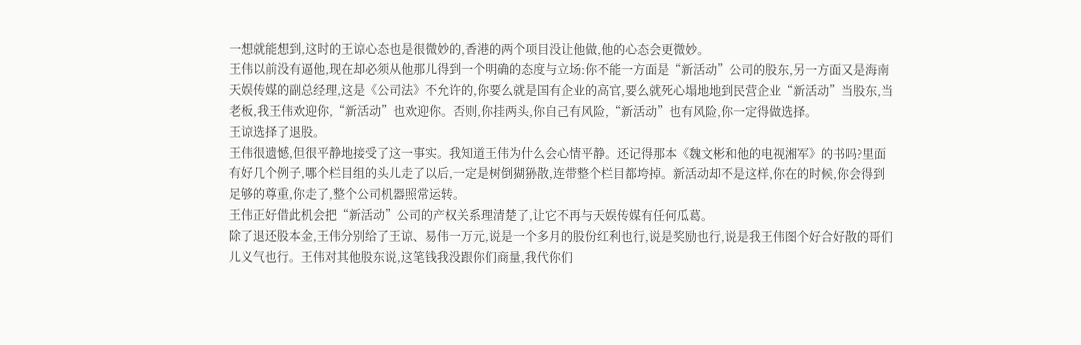一想就能想到,这时的王谅心态也是很微妙的,香港的两个项目没让他做,他的心态会更微妙。
王伟以前没有逼他,现在却必须从他那儿得到一个明确的态度与立场:你不能一方面是“新活动”公司的股东,另一方面又是海南天娱传媒的副总经理,这是《公司法》不允许的,你要么就是国有企业的高官,要么就死心塌地地到民营企业“新活动”当股东,当老板,我王伟欢迎你,“新活动”也欢迎你。否则,你挂两头,你自己有风险,“新活动”也有风险,你一定得做选择。
王谅选择了退股。
王伟很遗憾,但很平静地接受了这一事实。我知道王伟为什么会心情平静。还记得那本《魏文彬和他的电视湘军》的书吗?里面有好几个例子,哪个栏目组的头儿走了以后,一定是树倒猢狲散,连带整个栏目都垮掉。新活动却不是这样,你在的时候,你会得到足够的尊重,你走了,整个公司机器照常运转。
王伟正好借此机会把“新活动”公司的产权关系理清楚了,让它不再与天娱传媒有任何瓜葛。
除了退还股本金,王伟分别给了王谅、易伟一万元,说是一个多月的股份红利也行,说是奖励也行,说是我王伟图个好合好散的哥们儿义气也行。王伟对其他股东说,这笔钱我没跟你们商量,我代你们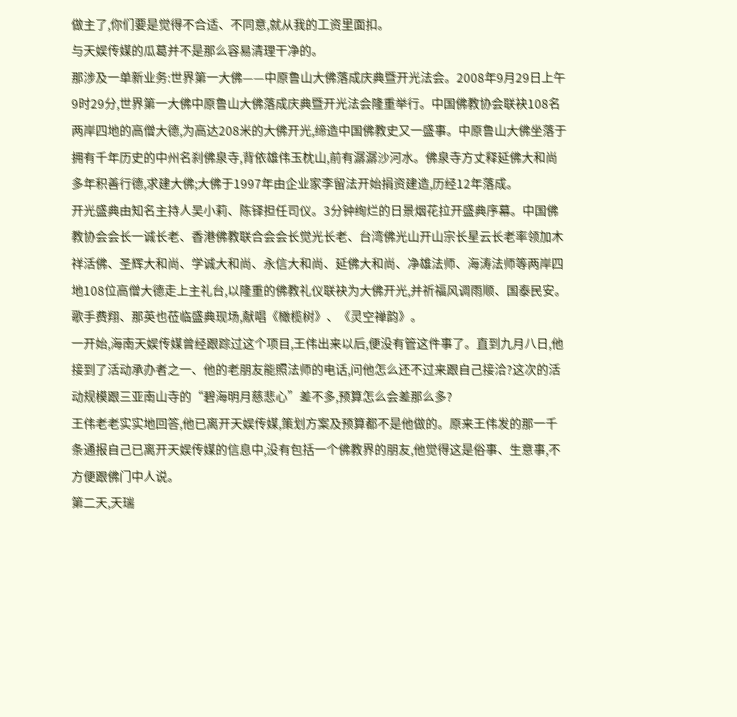做主了,你们要是觉得不合适、不同意,就从我的工资里面扣。
与天娱传媒的瓜葛并不是那么容易清理干净的。
那涉及一单新业务:世界第一大佛——中原鲁山大佛落成庆典暨开光法会。2008年9月29日上午9时29分,世界第一大佛中原鲁山大佛落成庆典暨开光法会隆重举行。中国佛教协会联袂108名两岸四地的高僧大德,为高达208米的大佛开光,缔造中国佛教史又一盛事。中原鲁山大佛坐落于拥有千年历史的中州名刹佛泉寺,背依雄伟玉枕山,前有潺潺沙河水。佛泉寺方丈释延佛大和尚多年积善行德,求建大佛;大佛于1997年由企业家李留法开始捐资建造,历经12年落成。
开光盛典由知名主持人吴小莉、陈铎担任司仪。3分钟绚烂的日景烟花拉开盛典序幕。中国佛教协会会长一诚长老、香港佛教联合会会长觉光长老、台湾佛光山开山宗长星云长老率领加木祥活佛、圣辉大和尚、学诚大和尚、永信大和尚、延佛大和尚、净雄法师、海涛法师等两岸四地108位高僧大德走上主礼台,以隆重的佛教礼仪联袂为大佛开光,并祈福风调雨顺、国泰民安。歌手费翔、那英也莅临盛典现场,献唱《橄榄树》、《灵空禅韵》。
一开始,海南天娱传媒曾经跟踪过这个项目,王伟出来以后,便没有管这件事了。直到九月八日,他接到了活动承办者之一、他的老朋友能照法师的电话,问他怎么还不过来跟自己接洽?这次的活动规模跟三亚南山寺的“碧海明月慈悲心”差不多,预算怎么会差那么多?
王伟老老实实地回答,他已离开天娱传媒,策划方案及预算都不是他做的。原来王伟发的那一千条通报自己已离开天娱传媒的信息中,没有包括一个佛教界的朋友,他觉得这是俗事、生意事,不方便跟佛门中人说。
第二天,天瑞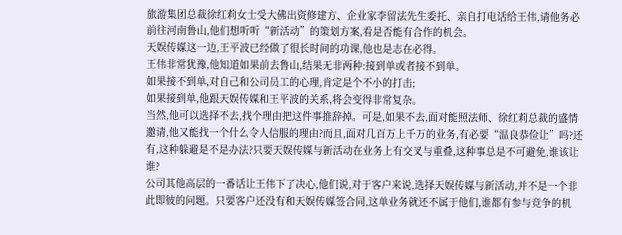旅游集团总裁徐红莉女士受大佛出资修建方、企业家李留法先生委托、亲自打电话给王伟,请他务必前往河南鲁山,他们想听听“新活动”的策划方案,看是否能有合作的机会。
天娱传媒这一边,王平波已经做了很长时间的功课,他也是志在必得。
王伟非常犹豫,他知道如果前去鲁山,结果无非两种:接到单或者接不到单。
如果接不到单,对自己和公司员工的心理,肯定是个不小的打击;
如果接到单,他跟天娱传媒和王平波的关系,将会变得非常复杂。
当然,他可以选择不去,找个理由把这件事推辞掉。可是,如果不去,面对能照法师、徐红莉总裁的盛情邀请,他又能找一个什么令人信服的理由?而且,面对几百万上千万的业务,有必要“温良恭俭让”吗?还有,这种躲避是不是办法?只要天娱传媒与新活动在业务上有交叉与重叠,这种事总是不可避免,谁该让谁?
公司其他高层的一番话让王伟下了决心,他们说,对于客户来说,选择天娱传媒与新活动,并不是一个非此即彼的问题。只要客户还没有和天娱传媒签合同,这单业务就还不属于他们,谁都有参与竞争的机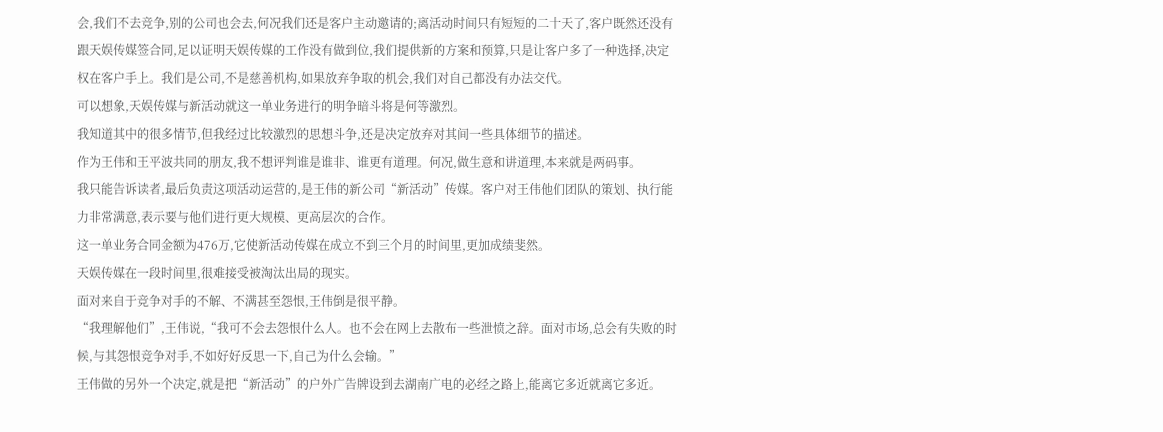会,我们不去竞争,别的公司也会去,何况我们还是客户主动邀请的;离活动时间只有短短的二十天了,客户既然还没有跟天娱传媒签合同,足以证明天娱传媒的工作没有做到位,我们提供新的方案和预算,只是让客户多了一种选择,决定权在客户手上。我们是公司,不是慈善机构,如果放弃争取的机会,我们对自己都没有办法交代。
可以想象,天娱传媒与新活动就这一单业务进行的明争暗斗将是何等激烈。
我知道其中的很多情节,但我经过比较激烈的思想斗争,还是决定放弃对其间一些具体细节的描述。
作为王伟和王平波共同的朋友,我不想评判谁是谁非、谁更有道理。何况,做生意和讲道理,本来就是两码事。
我只能告诉读者,最后负责这项活动运营的,是王伟的新公司“新活动”传媒。客户对王伟他们团队的策划、执行能力非常满意,表示要与他们进行更大规模、更高层次的合作。
这一单业务合同金额为476万,它使新活动传媒在成立不到三个月的时间里,更加成绩斐然。
天娱传媒在一段时间里,很难接受被淘汰出局的现实。
面对来自于竞争对手的不解、不满甚至怨恨,王伟倒是很平静。
“我理解他们”,王伟说,“我可不会去怨恨什么人。也不会在网上去散布一些泄愤之辞。面对市场,总会有失败的时候,与其怨恨竞争对手,不如好好反思一下,自己为什么会输。”
王伟做的另外一个决定,就是把“新活动”的户外广告牌设到去湖南广电的必经之路上,能离它多近就离它多近。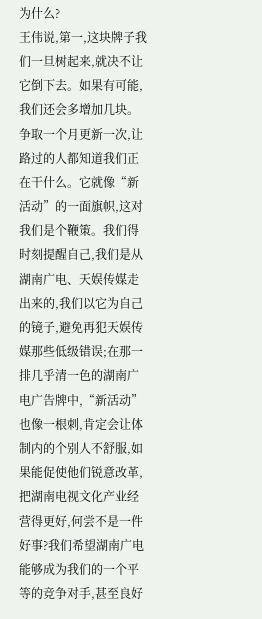为什么?
王伟说,第一,这块牌子我们一旦树起来,就决不让它倒下去。如果有可能,我们还会多增加几块。争取一个月更新一次,让路过的人都知道我们正在干什么。它就像“新活动”的一面旗帜,这对我们是个鞭策。我们得时刻提醒自己,我们是从湖南广电、天娱传媒走出来的,我们以它为自己的镜子,避免再犯天娱传媒那些低级错误;在那一排几乎清一色的湖南广电广告牌中,“新活动”也像一根刺,肯定会让体制内的个别人不舒服,如果能促使他们锐意改革,把湖南电视文化产业经营得更好,何尝不是一件好事?我们希望湖南广电能够成为我们的一个平等的竞争对手,甚至良好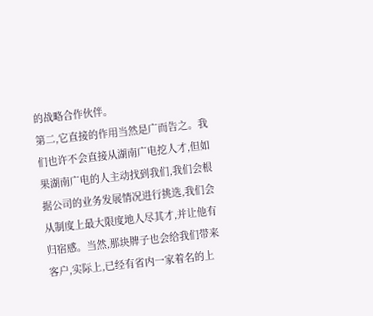的战略合作伙伴。
第二,它直接的作用当然是广而告之。我们也许不会直接从湖南广电挖人才,但如果湖南广电的人主动找到我们,我们会根据公司的业务发展情况进行挑选,我们会从制度上最大限度地人尽其才,并让他有归宿感。当然,那块牌子也会给我们带来客户,实际上,已经有省内一家着名的上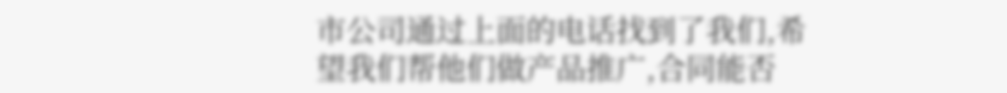市公司通过上面的电话找到了我们,希望我们帮他们做产品推广,合同能否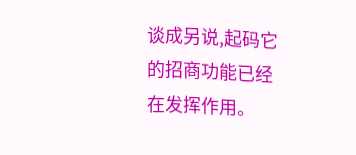谈成另说,起码它的招商功能已经在发挥作用。